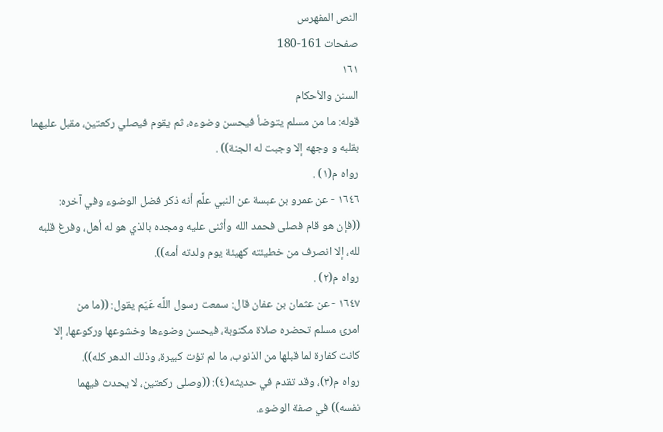النص المفهرس
صفحات 161-180
١٦١
السنن والأحكام
قوله: ما من مسلم يتوضأ فيحسن وضوءه، ثم يقوم فيصلي ركعتين، مقبل عليهما
بقلبه و وجهه إلا وجبت له الجنة)) .
رواه م(١) .
١٦٤٦ - عن عمرو بن عبسة عن النبي علَّم أنه ذكر فضل الوضوء وفي آخره:
((فإن هو قام فصلى فحمد الله وأثنى عليه ومجده بالذي هو له أهل، وفرغ قلبه
لله، إلا انصرف من خطيئته کھیئة یوم ولدته أمه)).
رواه م(٢) .
١٦٤٧ - عن عثمان بن عفان قال: سمعت رسول اللَّه عَيّم يقول: ((ما من
امرئ مسلم تحضره صلاة مكتوبة، فيحسن وضوءها وخشوعها وركوعها، إلا
كانت كفارة لما قبلها من الذنوب، ما لم تؤت کبیرة، وذلك الدهر كله)).
رواه م(٣)، وقد تقدم في حديثه(٤): ((وصلى ركعتين، لا يحدث فيهما
نفسه)) في صفة الوضوء.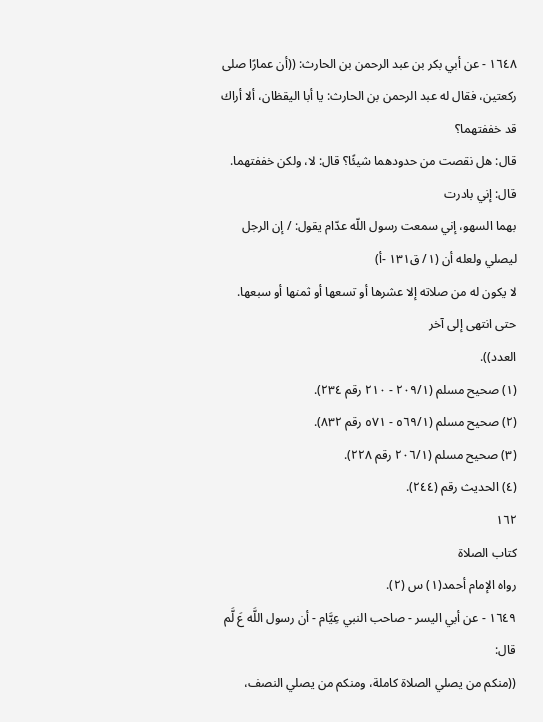١٦٤٨ - عن أبي بكر بن عبد الرحمن بن الحارث: ((أن عمارًا صلى
ركعتين، فقال له عبد الرحمن بن الحارث: يا أبا اليقظان، ألا أراك قد خففتهما؟
قال: هل نقصت من حدودهما شيئًا؟ قال: لا، ولكن خففتهما. قال: إني بادرت
بهما السهو، إني سمعت رسول اللّه عدّام يقول: / إن الرجل ليصلي ولعله أن (١/ ق١٣١ -أ)
لا يكون له من صلاته إلا عشرها أو تسعها أو ثمنها أو سبعها. حتى انتهى إلى آخر
العدد)).
(١) صحيح مسلم (٢٠٩/١ - ٢١٠ رقم ٢٣٤).
(٢) صحيح مسلم (٥٦٩/١ - ٥٧١ رقم ٨٣٢).
(٣) صحيح مسلم (٢٠٦/١ رقم ٢٢٨).
(٤) الحديث رقم (٢٤٤).
١٦٢
كتاب الصلاة
رواه الإمام أحمد(١) س (٢).
١٦٤٩ - عن أبي اليسر - صاحب النبي عِيَّام - أن رسول اللَّه عَ لَّم قال:
((منكم من يصلي الصلاة كاملة، ومنكم من يصلي النصف،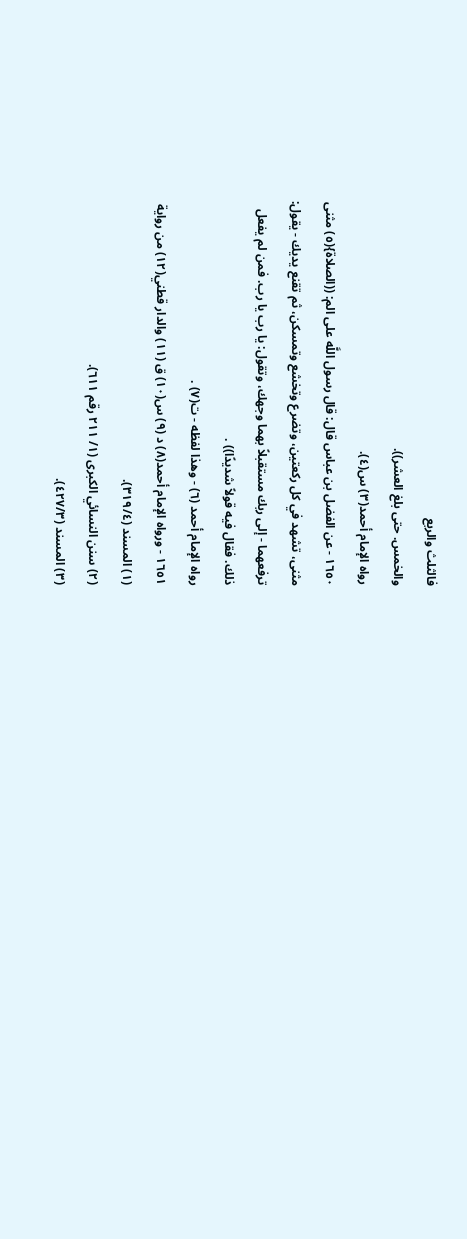فالثلث والربع
والخمس. حتى بلغ العشر)).
رواه الإمام أحمد(٣) س(٤).
١٦٥٠ - عن الفضل بن عباس قال: قال رسول اللَّه على الم: ((الصلاة}(٥) مثنى
مثنی، تشهد في كل ركعتين، وتضرع وتخشع وتمسكن، ثم تقنع يديك - يقول:
ترفعهما - إلى ربك مستقبلاً بهما وجهك، وتقول: يا رب يا رب. فمن لم يفعل
ذلك. فقال فيه قولاً شديدًا)) .
رواه الإمام أحمد (٦) - وهذا لفظه - ت(٧) .
١٦٥١ - ورواه الإمام أحمد(٨) د (٩) س(١٠) ق (١١) والدار قطني(١٢) من رواية
(١) المسند (٣١٩/٤).
(٢) سنن النسائي الكبرى (١/ ٢١١ رقم ٦١١).
(٣) المسند (٤٢٧/٣).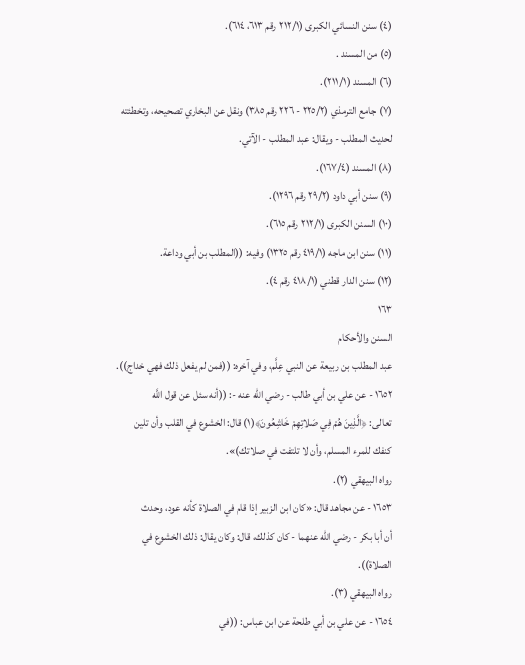(٤) سنن النسائي الكبرى (٢١٢/١ رقم ٦١٣، ٦١٤).
(٥) من المسند .
(٦) المسند (٢١١/١).
(٧) جامع الترمذي (٢٢٥/٢ - ٢٢٦ رقم ٣٨٥) ونقل عن البخاري تصحيحه، وتخطئته
لحديث المطلب - ويقال: عبد المطلب - الآتي.
(٨) المسند (١٦٧/٤).
(٩) سنن أبي داود (٢٩/٢ رقم ١٢٩٦).
(١٠) السنن الكبرى (٢١٢/١ رقم ٦١٥).
(١١) سنن ابن ماجه (٤١٩/١ رقم ١٣٢٥) وفيه: ((المطلب بن أبي وداعة.
(١٢) سنن الدار قطني (٤١٨/١ رقم ٤).
١٦٣
السنن والأحكام
عبد المطلب بن ربيعة عن النبي عِلَّم، وفي آخره: ((فمن لم يفعل ذلك فهي خداج)).
١٦٥٢ - عن علي بن أبي طالب - رضي الله عنه -: ((أنه سئل عن قول اللَّه
تعالى: ﴿الَّذِينَ هُمْ فِي صَلاتِهِمْ خَاشِعُونَ﴾(١) قال: الخشوع في القلب وأن تلين
كنفك للمرء المسلم، وأن لا تلتفت في صلاتك)».
رواه البيهقي (٢).
١٦٥٣ - عن مجاهد قال: «كان ابن الزبير إذا قام في الصلاة كأنه عود، وحدث
أن أبا بكر - رضي الله عنهما - كان كذلك، قال: وكان يقال: ذلك الخشوع في
الصلاة)).
رواه البيهقي (٣).
١٦٥٤ - عن علي بن أبي طلحة عن ابن عباس: ((في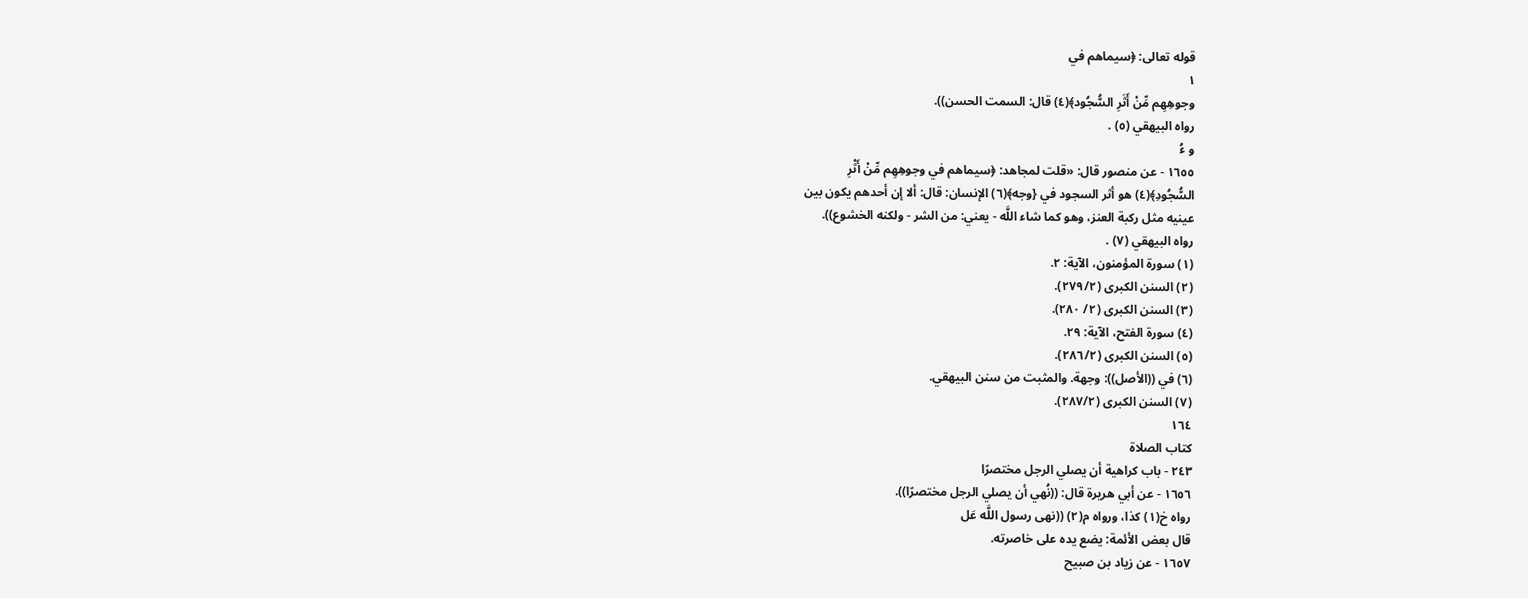قوله تعالى: ﴿سيماهم في
١
وجوهِهِم مِّنْ أَثَرِ السُّجُود﴾(٤) قال: السمت الحسن)).
رواه البيهقي (٥) .
و ءُ
١٦٥٥ - عن منصور قال: «قلت لمجاهد: ﴿سيماهم في وجوهِهِم مِّنْ أَثْرِ
السُّجُودِ﴾(٤) هو أثر السجود في {وجه﴾(٦) الإنسان: قال: ألا إن أحدهم يكون بين
عينيه مثل ركبة العنز، وهو كما شاء اللَّه - يعني: من الشر - ولكنه الخشوع)).
رواه البيهقي (٧) .
(١) سورة المؤمنون، الآية: ٢.
(٢) السنن الكبرى (٢٧٩/٢).
(٣) السنن الكبرى (٢/ ٢٨٠).
(٤) سورة الفتح، الآية: ٢٩.
(٥) السنن الكبرى (٢٨٦/٢).
(٦) في ((الأصل)): وجهة. والمثبت من سنن البيهقي.
(٧) السنن الكبرى (٢٨٧/٢).
١٦٤
كتاب الصلاة
٢٤٣ - باب كراهية أن يصلي الرجل مختصرًا
١٦٥٦ - عن أبي هريرة قال: ((نُهي أن يصلي الرجل مختصرًا)).
رواه خ(١) كذا، ورواه م(٢) ((نهى رسول اللَّه عَل
قال بعض الأئمة: يضع يده على خاصرته.
١٦٥٧ - عن زياد بن صبيح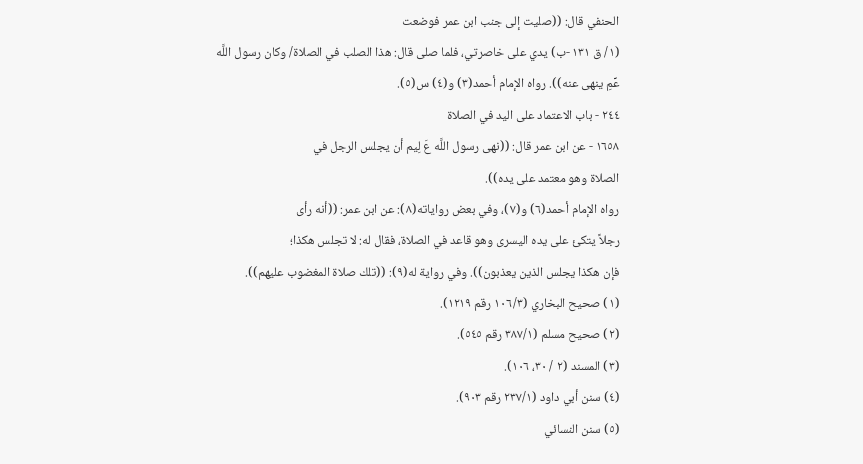الحنفي قال: ((صليت إلى جنب ابن عمر فوضعت
(١/ ق ١٣١ -ب) يدي على خاصرتي، فلما صلى قال: هذا الصلب في الصلاة/ وكان رسول اللَّه
عِّمِ ينهى عنه)). رواه الإمام أحمد(٣) و(٤) س(٥).
٢٤٤ - باب الاعتماد على اليد في الصلاة
١٦٥٨ - عن ابن عمر قال: ((نهى رسول اللَّه عَ لِيم أن يجلس الرجل في
الصلاة وهو معتمد على يده)).
رواه الإمام أحمد(٦) و(٧)، وفي بعض رواياته(٨): عن ابن عمر: ((أنه رأى
رجلاً يتكئ على يده اليسرى وهو قاعد في الصلاة، فقال له: لا تجلس هكذا؛
فإن هكذا يجلس الذين يعذبون)). وفي رواية له(٩): ((تلك صلاة المغضوب عليهم)).
(١) صحيح البخاري (١٠٦/٣ رقم ١٢١٩).
(٢) صحيح مسلم (٣٨٧/١ رقم ٥٤٥).
(٣) المسند (٢ / ٣٠، ١٠٦).
(٤) سنن أبي داود (٢٣٧/١ رقم ٩٠٣).
(٥) سنن النسائي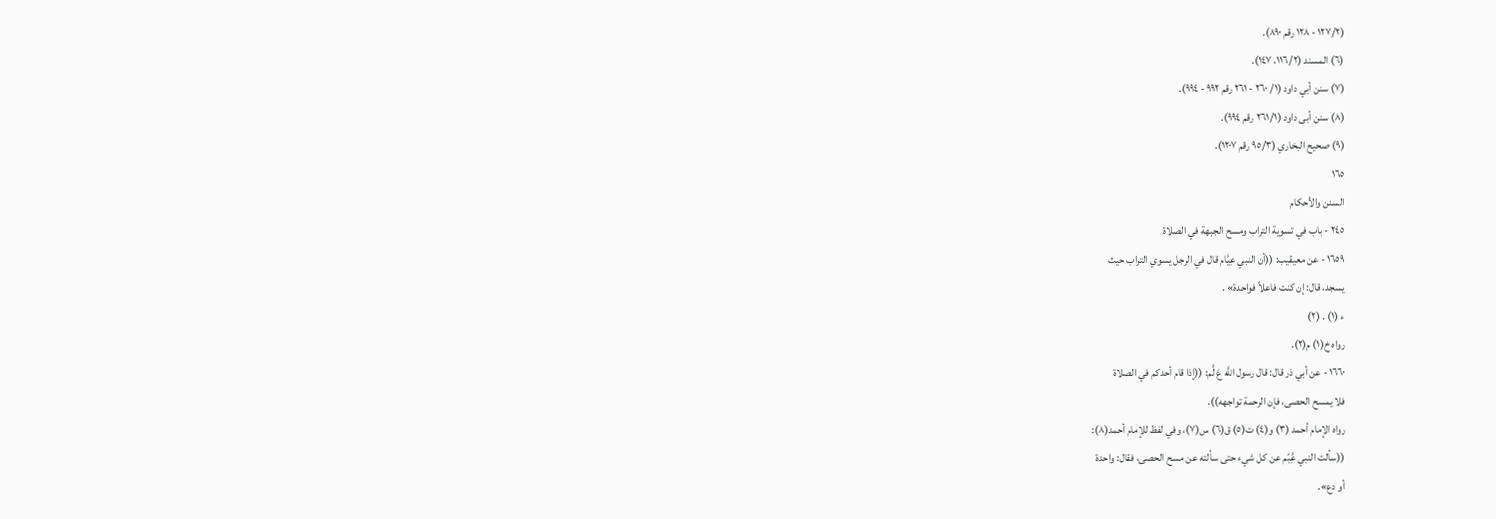(١٢٧/٢ - ١٢٨ رقم ٨٩٠).
(٦) المسند (١١٦/٢، ١٤٧).
(٧) سنن أبي داود (١/ ٢٦٠ - ٢٦١ رقم ٩٩٢ - ٩٩٤).
(٨) سنن أبى داود (٢٦١/١ رقم ٩٩٤).
(٩) صحيح البخاري (٩٥/٣ رقم ١٢٠٧).
١٦٥
السنن والأحكام
٢٤٥ - باب في تسوية التراب ومسح الجبهة في الصلاة
١٦٥٩ - عن معيقيب: ((أن النبي عِيَّام قال في الرجل يسوي التراب حيث
یسجد، قال: إن كنت فاعلاً فواحدة» .
ء (١) . (٢)
رواه خ(١) م(٢).
١٦٦٠ - عن أبي ذر قال: قال رسول اللَّه عَ لَّم: ((إذا قام أحدكم في الصلاة
فلا يمسح الحصى، فإن الرحمة تواجهه)).
رواه الإمام أحمد (٣) و(٤) ت(٥) ق(٦) س(٧)، وفي لفظ للإمام أحمد(٨):
((سألت النبي عَِّبّم عن كل شيء حتى سألته عن مسح الحصى، فقال: واحدة
أو دع».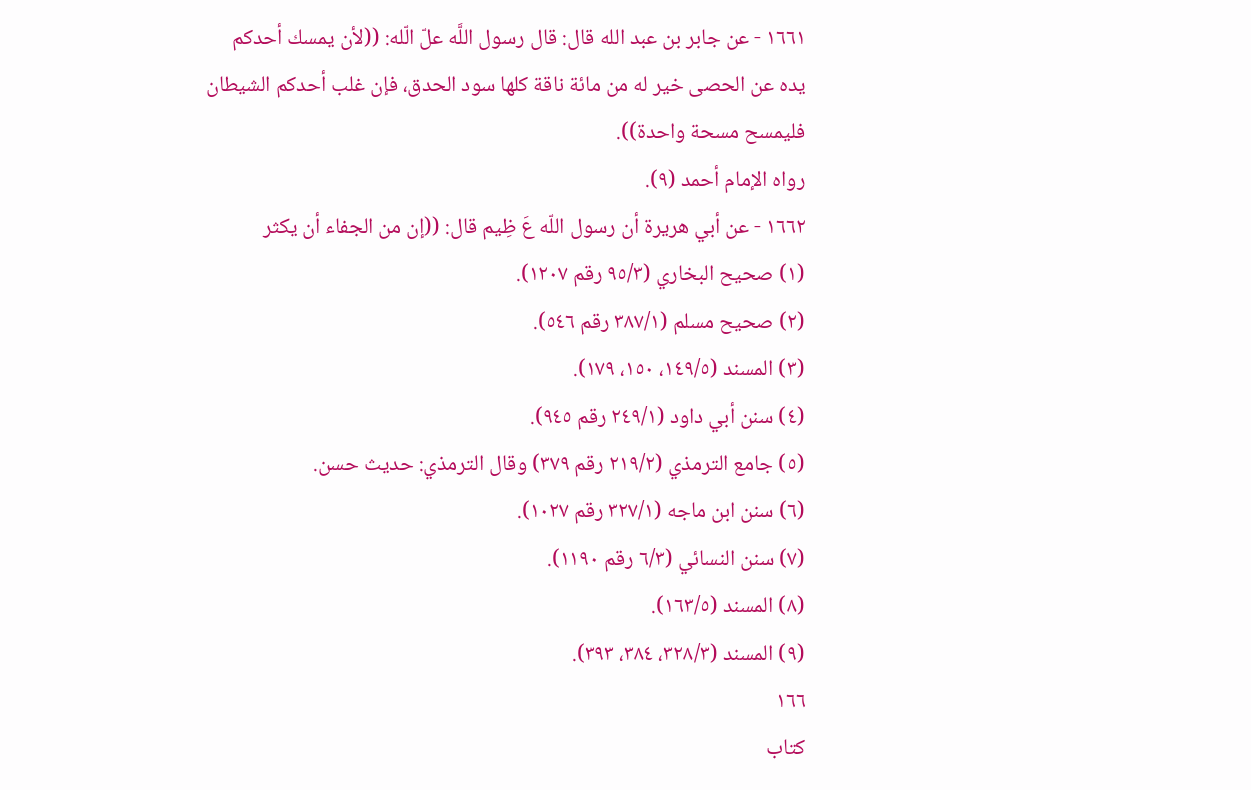١٦٦١ - عن جابر بن عبد الله قال: قال رسول اللَّه علّ الّله: ((لأن يمسك أحدكم
يده عن الحصى خير له من مائة ناقة كلها سود الحدق، فإن غلب أحدكم الشيطان
فلیمسح مسحة واحدة)).
رواه الإمام أحمد (٩).
١٦٦٢ - عن أبي هريرة أن رسول اللّه عَ ظِيم قال: ((إن من الجفاء أن يكثر
(١) صحيح البخاري (٩٥/٣ رقم ١٢٠٧).
(٢) صحيح مسلم (٣٨٧/١ رقم ٥٤٦).
(٣) المسند (١٤٩/٥، ١٥٠، ١٧٩).
(٤) سنن أبي داود (٢٤٩/١ رقم ٩٤٥).
(٥) جامع الترمذي (٢١٩/٢ رقم ٣٧٩) وقال الترمذي: حديث حسن.
(٦) سنن ابن ماجه (٣٢٧/١ رقم ١٠٢٧).
(٧) سنن النسائي (٦/٣ رقم ١١٩٠).
(٨) المسند (١٦٣/٥).
(٩) المسند (٣٢٨/٣، ٣٨٤، ٣٩٣).
١٦٦
كتاب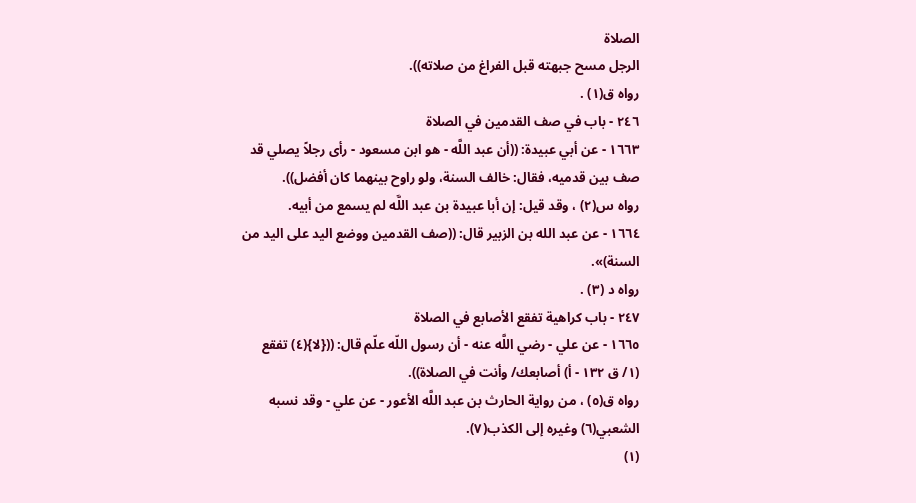الصلاة
الرجل مسح جبهته قبل الفراغ من صلاته)).
رواه ق(١) .
٢٤٦ - باب في صف القدمين في الصلاة
١٦٦٣ - عن أبي عبيدة: ((أن عبد اللَّه - هو ابن مسعود - رأى رجلاً يصلي قد
صف بين قدميه، فقال: خالف السنة، ولو راوح بينهما كان أفضل)).
رواه س(٢) ، وقد قيل: إن أبا عبيدة بن عبد اللَّه لم يسمع من أبيه.
١٦٦٤ - عن عبد الله بن الزبير قال: ((صف القدمين ووضع اليد على اليد من
السنة)».
رواه د (٣) .
٢٤٧ - باب كراهية تفقع الأصابع في الصلاة
١٦٦٥ - عن علي - رضي اللَّه عنه - أن رسول اللّه علّم قال: (({لا}(٤) تفقع
(١/ ق ١٣٢ - أ) أصابعك/ وأنت في الصلاة)).
رواه ق(٥) ، من رواية الحارث بن عبد اللَّه الأعور - عن علي - وقد نسبه
الشعبي(٦) وغيره إلى الكذب(٧).
(١)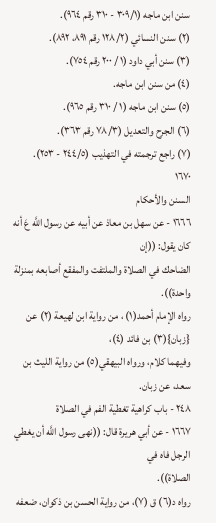سنن ابن ماجه (٣٠٩/١ - ٣١٠ رقم ٩٦٤).
(٢) سنن النسائي (١٢٨/٢ رقم ٨٩١، ٨٩٢).
(٣) سنن أبي داود (١ / ٢٠٠ رقم ٧٥٤).
(٤) من سنن ابن ماجه.
(٥) سنن ابن ماجه (١ / ٣١٠ رقم ٩٦٥).
(٦) الجرح والتعديل (٧٨/٣ رقم ٣٦٣).
(٧) راجع ترجمته في التهذيب (٢٤٤/٥ - ٢٥٣).
١٦٧٠
السنن والأحكام
١٦٦٦ - عن سهل بن معاذ عن أبيه عن رسول اللَّه عَ أنه كان يقول: ((إن
الضاحك في الصلاة والملتفت والمفقع أصابعه بمنزلة واحدة)).
رواه الإمام أحمد(١) ، من رواية ابن لهيعة (٢) عن {زبان}(٣) بن فائد (٤)،
وفيهما كلام، ورواه البيهقي(٥) من رواية الليث بن سعد، عن زبان.
٢٤٨ - باب كراهية تغطية الفم في الصلاة
١٦٦٧ - عن أبي هريرة قال: ((نهى رسول اللَّه أن يغطي الرجل فاه في
الصلاة)).
رواه د(٦) ق (٧)، من رواية الحسن بن ذكوان، ضعفه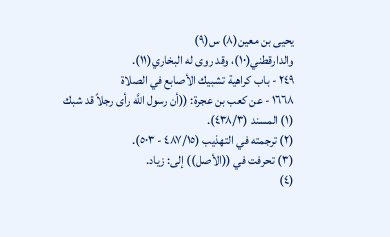يحيى بن معين(٨) س(٩)
والدارقطني(١٠)، وقد روى له البخاري(١١).
٢٤٩ - باب كراهية تشبيك الأصابع في الصلاة
١٦٦٨ - عن كعب بن عجرة: ((أن رسول اللَّه رأى رجلاً قد شبك
(١) المسند (٤٣٨/٣).
(٢) ترجمته في التهذيب (٤٨٧/١٥ - ٥٠٣).
(٣) تحرفت في ((الأصل)) إلى: زياد.
(٤)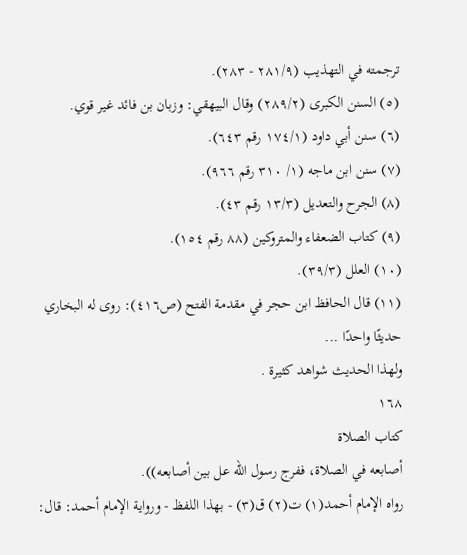ترجمته في التهذيب (٢٨١/٩ - ٢٨٣).
(٥) السنن الكبرى (٢٨٩/٢) وقال البيهقي: وزبان بن فائد غير قوي.
(٦) سنن أبي داود (١٧٤/١ رقم ٦٤٣).
(٧) سنن ابن ماجه (١/ ٣١٠ رقم ٩٦٦).
(٨) الجرح والتعديل (١٣/٣ رقم ٤٣).
(٩) كتاب الضعفاء والمتروكين (٨٨ رقم ١٥٤).
(١٠) العلل (٣٩/٣).
(١١) قال الحافظ ابن حجر في مقدمة الفتح (ص٤١٦): روى له البخاري حديثًا واحدًا ...
ولهذا الحديث شواهد كثيرة .
١٦٨
كتاب الصلاة
أصابعه في الصلاة، ففرج رسول اللّه عل بين أصابعه)).
رواه الإمام أحمد(١) ت(٢) ق(٣) - بهذا اللفظ - ورواية الإمام أحمد: قال: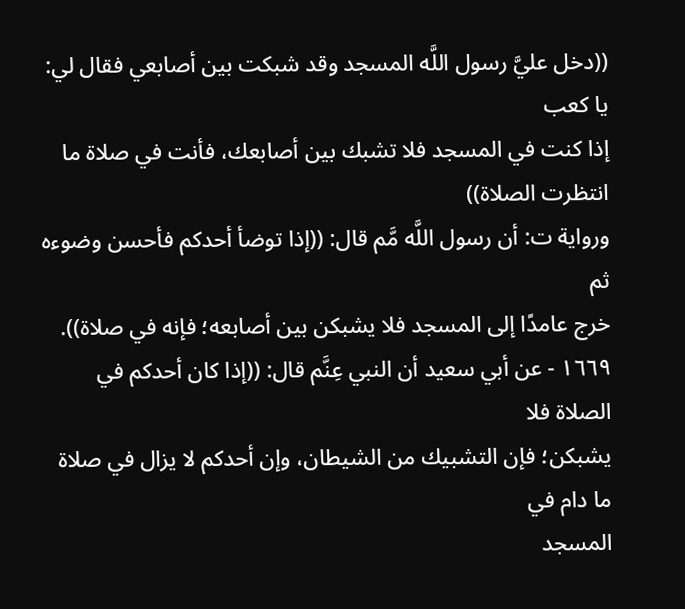((دخل عليَّ رسول اللَّه المسجد وقد شبكت بين أصابعي فقال لي: يا كعب
إذا كنت في المسجد فلا تشبك بين أصابعك، فأنت في صلاة ما انتظرت الصلاة))
ورواية ت: أن رسول اللَّه مَّم قال: ((إذا توضأ أحدكم فأحسن وضوءه ثم
خرج عامدًا إلى المسجد فلا يشبكن بين أصابعه؛ فإنه في صلاة)).
١٦٦٩ - عن أبي سعيد أن النبي عِنَّم قال: ((إذا كان أحدكم في الصلاة فلا
يشبكن؛ فإن التشبيك من الشيطان، وإن أحدكم لا يزال في صلاة ما دام في
المسجد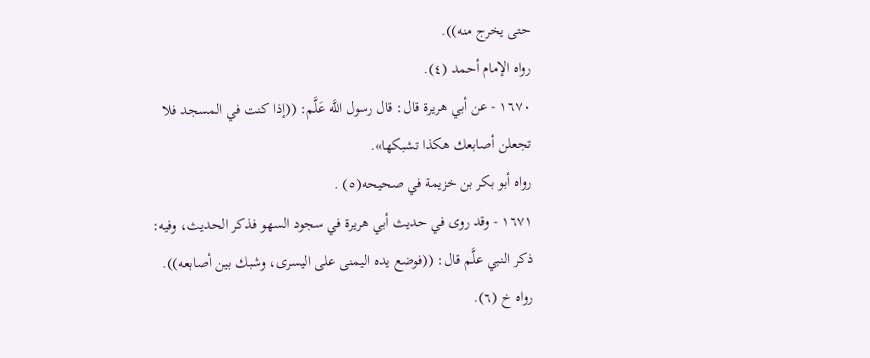حتی یخرج منه)).
رواه الإمام أحمد (٤).
١٦٧٠ - عن أبي هريرة قال: قال رسول اللَّه عَلَّم: ((إذا كنت في المسجد فلا
تجعلن أصابعك هکذا تشبکها».
رواه أبو بكر بن خزيمة في صحيحه(٥) .
١٦٧١ - وقد روى في حديث أبي هريرة في سجود السهو فذكر الحديث، وفيه:
ذكر النبي علَّم قال: ((فوضع يده اليمنى على اليسرى، وشبك بين أصابعه)).
رواه خ (٦).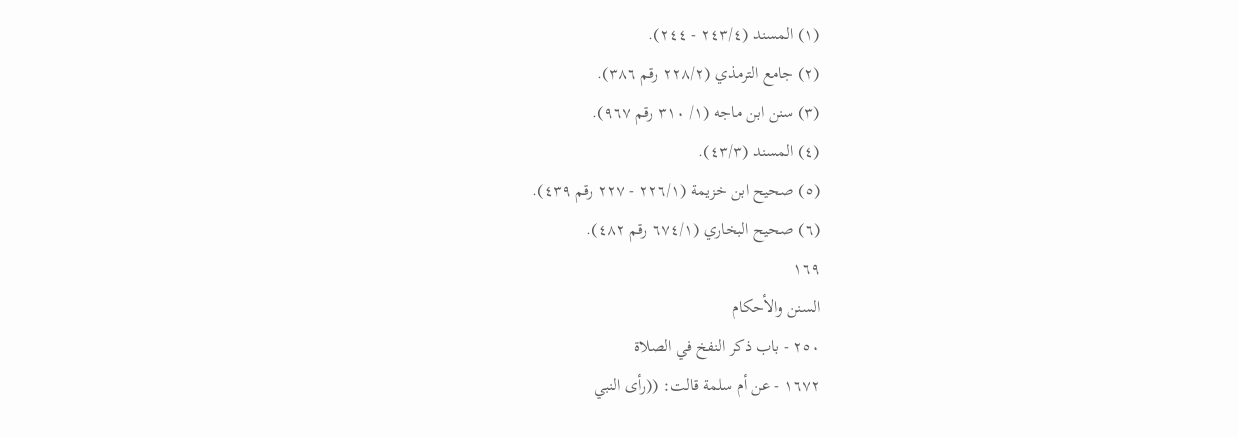(١) المسند (٢٤٣/٤ - ٢٤٤).
(٢) جامع الترمذي (٢٢٨/٢ رقم ٣٨٦).
(٣) سنن ابن ماجه (١/ ٣١٠ رقم ٩٦٧).
(٤) المسند (٤٣/٣).
(٥) صحيح ابن خزيمة (٢٢٦/١ - ٢٢٧ رقم ٤٣٩).
(٦) صحيح البخاري (٦٧٤/١ رقم ٤٨٢).
١٦٩
السنن والأحكام
٢٥٠ - باب ذكر النفخ في الصلاة
١٦٧٢ - عن أم سلمة قالت: ((رأى النبي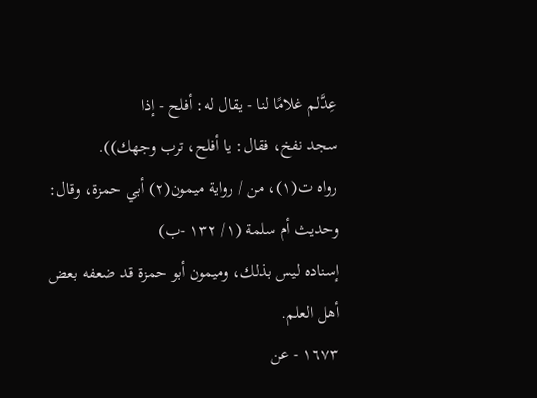عِدَّلم غلامًا لنا - يقال له: أفلح - إذا
سجد نفخ، فقال: يا أفلح، ترب وجهك)).
رواه ت(١)، من / رواية ميمون(٢) أبي حمزة، وقال: وحديث أم سلمة (١/ ١٣٢ -ب)
إسناده ليس بذلك، وميمون أبو حمزة قد ضعفه بعض أهل العلم.
١٦٧٣ - عن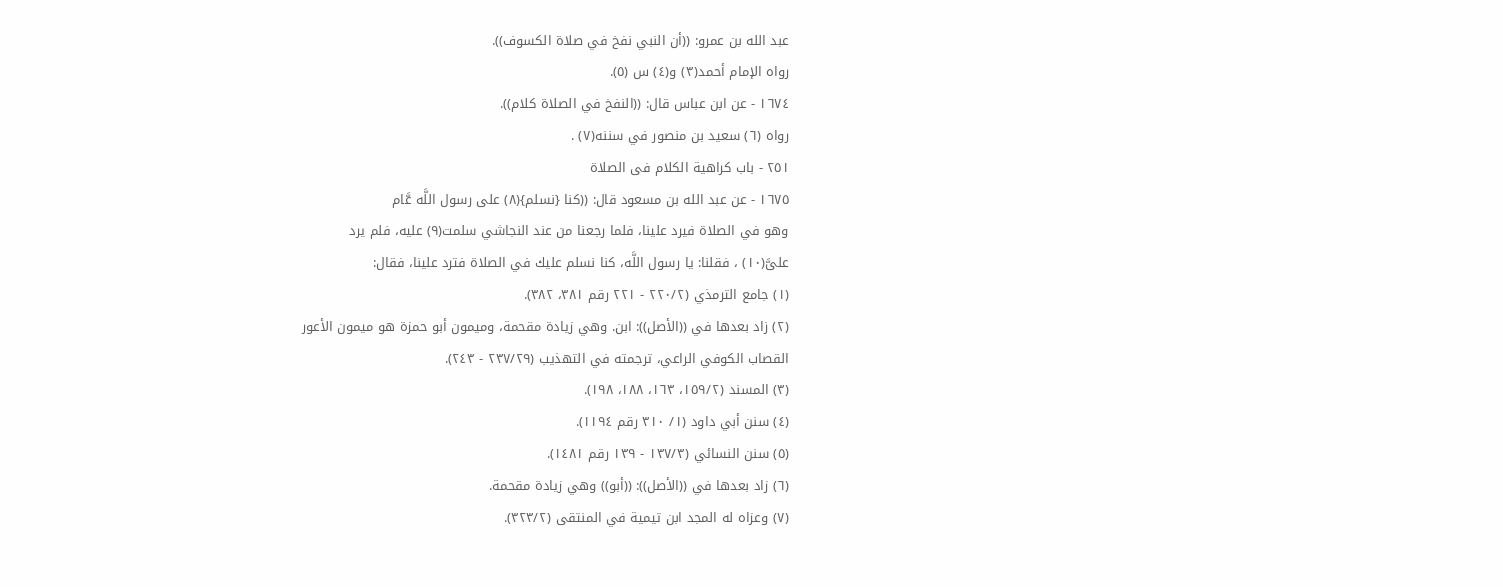عبد الله بن عمرو: ((أن النبي نفخ في صلاة الكسوف)).
رواه الإمام أحمد(٣) و(٤) س (٥).
١٦٧٤ - عن ابن عباس قال: ((النفخ في الصلاة كلام)).
رواه (٦) سعيد بن منصور في سننه(٧) .
٢٥١ - باب كراهية الكلام فى الصلاة
١٦٧٥ - عن عبد الله بن مسعود قال: ((كنا {نسلم}(٨) على رسول اللَّه عَّام
وهو في الصلاة فيرد علينا، فلما رجعنا من عند النجاشي سلمت(٩) عليه، فلم يرد
علىَّ(١٠) ، فقلنا: يا رسول اللَّه، كنا نسلم عليك في الصلاة فترد علينا، فقال:
(١) جامع الترمذي (٢٢٠/٢ - ٢٢١ رقم ٣٨١، ٣٨٢).
(٢) زاد بعدها في ((الأصل)): ابن. وهي زيادة مقحمة، وميمون أبو حمزة هو ميمون الأعور
القصاب الكوفي الراعي، ترجمته في التهذيب (٢٣٧/٢٩ - ٢٤٣).
(٣) المسند (١٥٩/٢، ١٦٣، ١٨٨، ١٩٨).
(٤) سنن أبي داود (١/ ٣١٠ رقم ١١٩٤).
(٥) سنن النسائي (١٣٧/٣ - ١٣٩ رقم ١٤٨١).
(٦) زاد بعدها في ((الأصل)): ((أبو)) وهي زيادة مقحمة.
(٧) وعزاه له المجد ابن تيمية في المنتقى (٣٢٣/٢).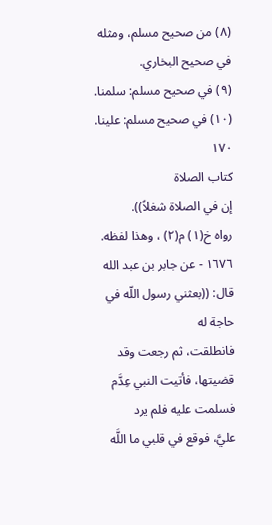(٨) من صحيح مسلم، ومثله في صحيح البخاري.
(٩) في صحيح مسلم: سلمنا.
(١٠) في صحيح مسلم: علينا.
١٧٠
كتاب الصلاة
إن في الصلاة شغلاً)).
رواه خ(١) م(٢) ، وهذا لفظه.
١٦٧٦ - عن جابر بن عبد الله قال: ((بعثني رسول اللّه في حاجة له
فانطلقت، ثم رجعت وقد قضيتها، فأتيت النبي عِدَّم فسلمت عليه فلم يرد
عليَّ، فوقع في قلبي ما اللَّه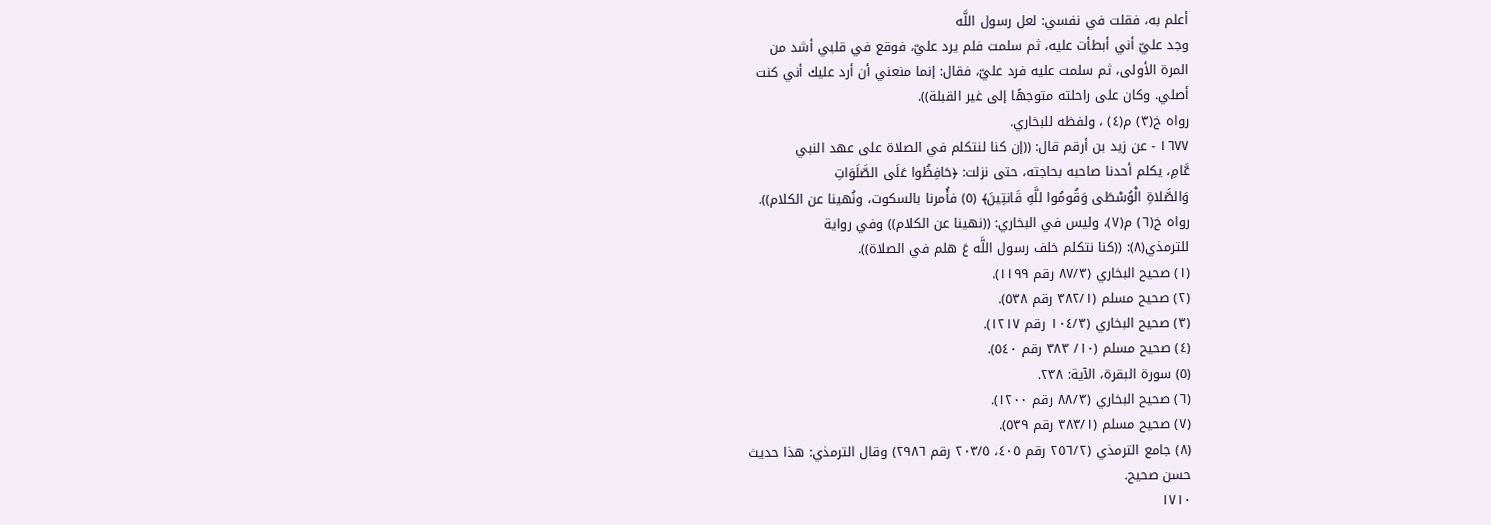أعلم به، فقلت في نفسي: لعل رسول اللَّه
وجد عليّ أني أبطأت عليه، ثم سلمت فلم يرد عليّ، فوقع في قلبي أشد من
المرة الأولى، ثم سلمت عليه فرد عليّ، فقال: إنما منعني أن أرد عليك أني كنت
أصلي. وكان على راحلته متوجهًا إلى غير القبلة)).
رواه خ(٣) م(٤) ، ولفظه للبخاري.
١٦٧٧ - عن زيد بن أرقم قال: ((إن كنا لنتكلم في الصلاة على عهد النبي
عَّامِ، يكلم أحدنا صاحبه بحاجته، حتى نزلت: ﴿حَافِظُوا عَلَى الصَّلَوَاتِ
وَالصَّلاةِ الْوُسْطَى وَقُومُوا للَّهِ قَانتِينَ﴾ (٥) فأُمرنا بالسكوت، ونُهينا عن الكلام)).
رواه خ(٦) م(٧)، وليس في البخاري: ((نهينا عن الكلام)) وفي رواية
للترمذي(٨): ((كنا نتكلم خلف رسول اللَّه عَ هلم في الصلاة)).
(١) صحيح البخاري (٨٧/٣ رقم ١١٩٩).
(٢) صحيح مسلم (٣٨٢/١ رقم ٥٣٨).
(٣) صحيح البخاري (١٠٤/٣ رقم ١٢١٧).
(٤) صحيح مسلم (١٠/ ٣٨٣ رقم ٥٤٠).
(٥) سورة البقرة، الآية: ٢٣٨.
(٦) صحيح البخاري (٨٨/٣ رقم ١٢٠٠).
(٧) صحيح مسلم (٣٨٣/١ رقم ٥٣٩).
(٨) جامع الترمذي (٢٥٦/٢ رقم ٤٠٥، ٢٠٣/٥ رقم ٢٩٨٦) وقال الترمذي: هذا حديث
حسن صحيح.
١٧١٠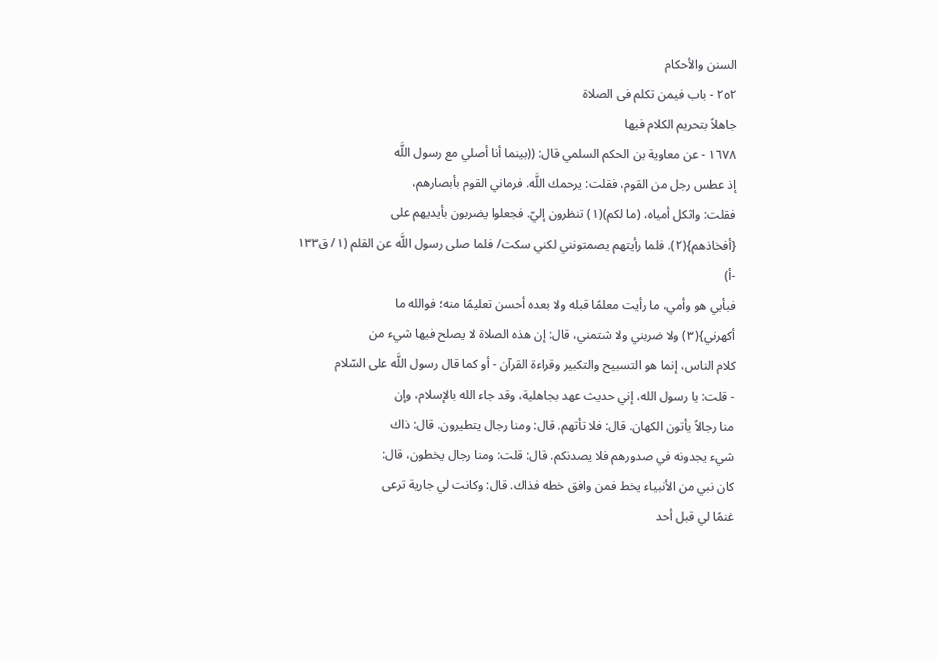السنن والأحكام
٢٥٢ - باب فيمن تكلم فى الصلاة
جاهلاً بتحريم الكلام فيها
١٦٧٨ - عن معاوية بن الحكم السلمي قال: ((بينما أنا أصلي مع رسول اللَّه
إذ عطس رجل من القوم، فقلت: يرحمك اللَّه. فرماني القوم بأبصارهم،
فقلت: واثكل أمياه، (ما لكم)(١) تنظرون إليّ. فجعلوا يضربون بأيديهم على
{أفخاذهم}(٢). فلما رأيتهم يصمتونني لكني سكت/ فلما صلى رسول اللَّه عن القلم (١/ ق١٣٣ -أ)
فبأبي هو وأمي، ما رأيت معلمًا قبله ولا بعده أحسن تعليمًا منه؛ فوالله ما
أكهرني}(٣) ولا ضربني ولا شتمني، قال: إن هذه الصلاة لا يصلح فيها شيء من
كلام الناس، إنما هو التسبيح والتكبير وقراءة القرآن - أو كما قال رسول اللَّه على السّلام
- قلت: يا رسول الله، إني حديث عهد بجاهلية، وقد جاء الله بالإسلام، وإن
منا رجالاً يأتون الكهان. قال: فلا تأتهم. قال: ومنا رجال يتطيرون. قال: ذاك
شيء يجدونه في صدورهم فلا يصدنكم. قال: قلت: ومنا رجال يخطون، قال:
كان نبي من الأنبياء يخط فمن وافق خطه فذاك. قال: وكانت لي جارية ترعى
غنمًا لي قبل أحد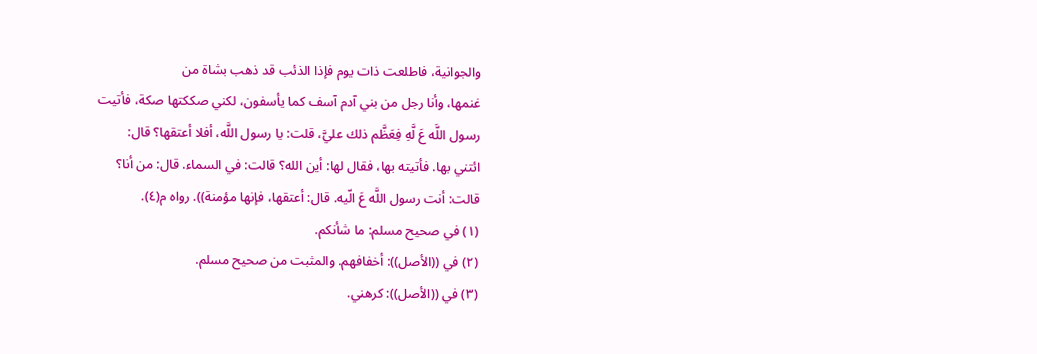والجوانية، فاطلعت ذات يوم فإذا الذئب قد ذهب بشاة من
غنمها، وأنا رجل من بني آدم آسف كما يأسفون، لكني صككتها صكة، فأتيت
رسول اللَّه عَ لَّهِ فِعَظَّم ذلك عليَّ، قلت: يا رسول اللَّه، أفلا أعتقها؟ قال:
ائتني بها. فأتيته بها، فقال لها: أين الله؟ قالت: في السماء. قال: من أنا؟
قالت: أنت رسول اللَّه عَ الّيه. قال: أعتقها، فإنها مؤمنة)). رواه م(٤).
(١) في صحيح مسلم: ما شأنكم.
(٢) في ((الأصل)): أخفافهم. والمثبت من صحيح مسلم.
(٣) في ((الأصل)): كرهني.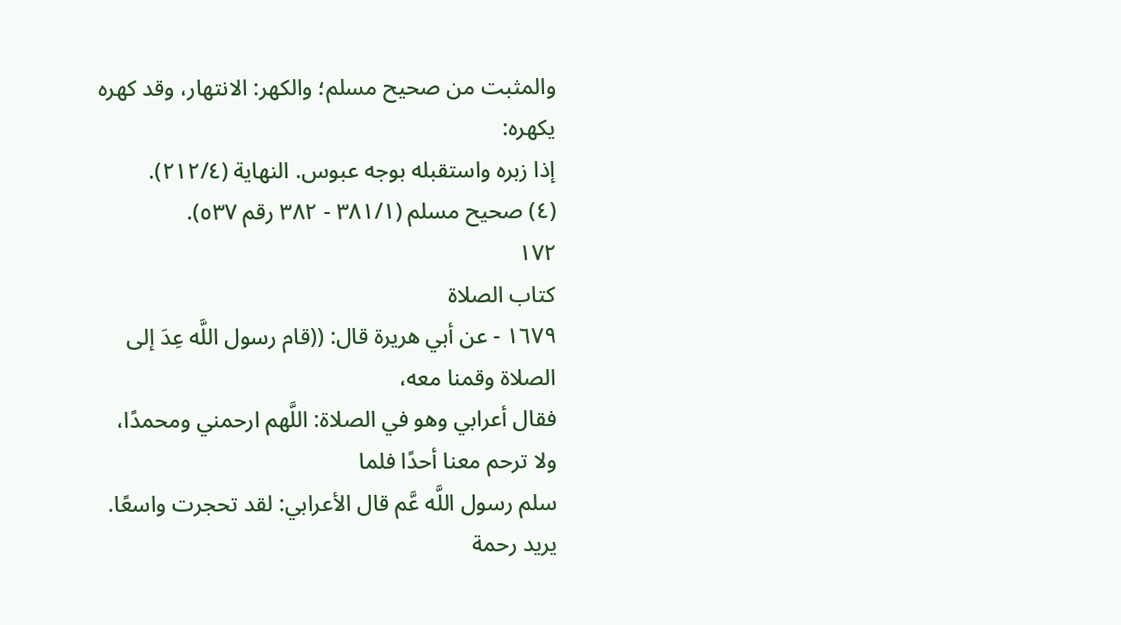والمثبت من صحيح مسلم؛ والكهر: الانتهار، وقد كهره يكهره:
إذا زبره واستقبله بوجه عبوس. النهاية (٢١٢/٤).
(٤) صحيح مسلم (٣٨١/١ - ٣٨٢ رقم ٥٣٧).
١٧٢
كتاب الصلاة
١٦٧٩ - عن أبي هريرة قال: ((قام رسول اللَّه عِدَ إلى الصلاة وقمنا معه،
فقال أعرابي وهو في الصلاة: اللَّهم ارحمني ومحمدًا، ولا ترحم معنا أحدًا فلما
سلم رسول اللَّه عَّم قال الأعرابي: لقد تحجرت واسعًا. يريد رحمة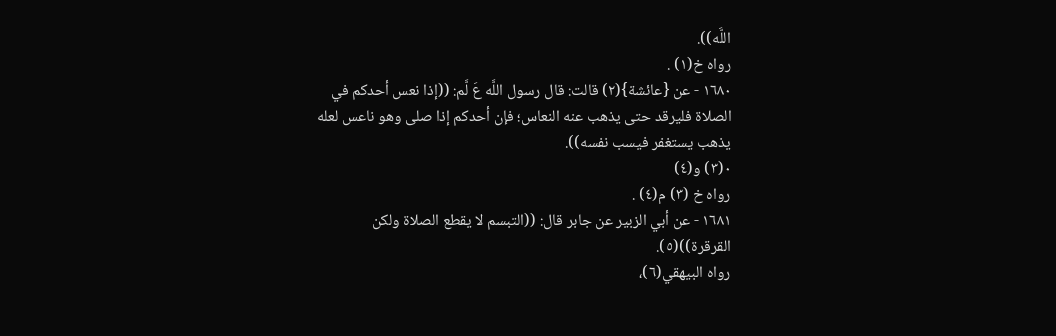اللَّه)).
رواه خ(١) .
١٦٨٠ - عن {عائشة}(٢) قالت: قال رسول اللَّه عَ لَّم: ((إذا نعس أحدكم في
الصلاة فليرقد حتى يذهب عنه النعاس؛ فإن أحدكم إذا صلى وهو ناعس لعله
یذهب یستغفر فیسب نفسه)).
٠(٣) و(٤)
رواه خ (٣) م(٤) .
١٦٨١ - عن أبي الزبير عن جابر قال: ((التبسم لا يقطع الصلاة ولكن
القرقرة))(٥).
رواه البيهقي(٦)،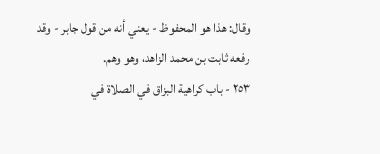وقال: هذا هو المحفوظ - يعني أنه من قول جابر - وقد
رفعه ثابت بن محمد الزاهد، وهو وهم.
٢٥٣ - باب كراهية البزاق في الصلاة في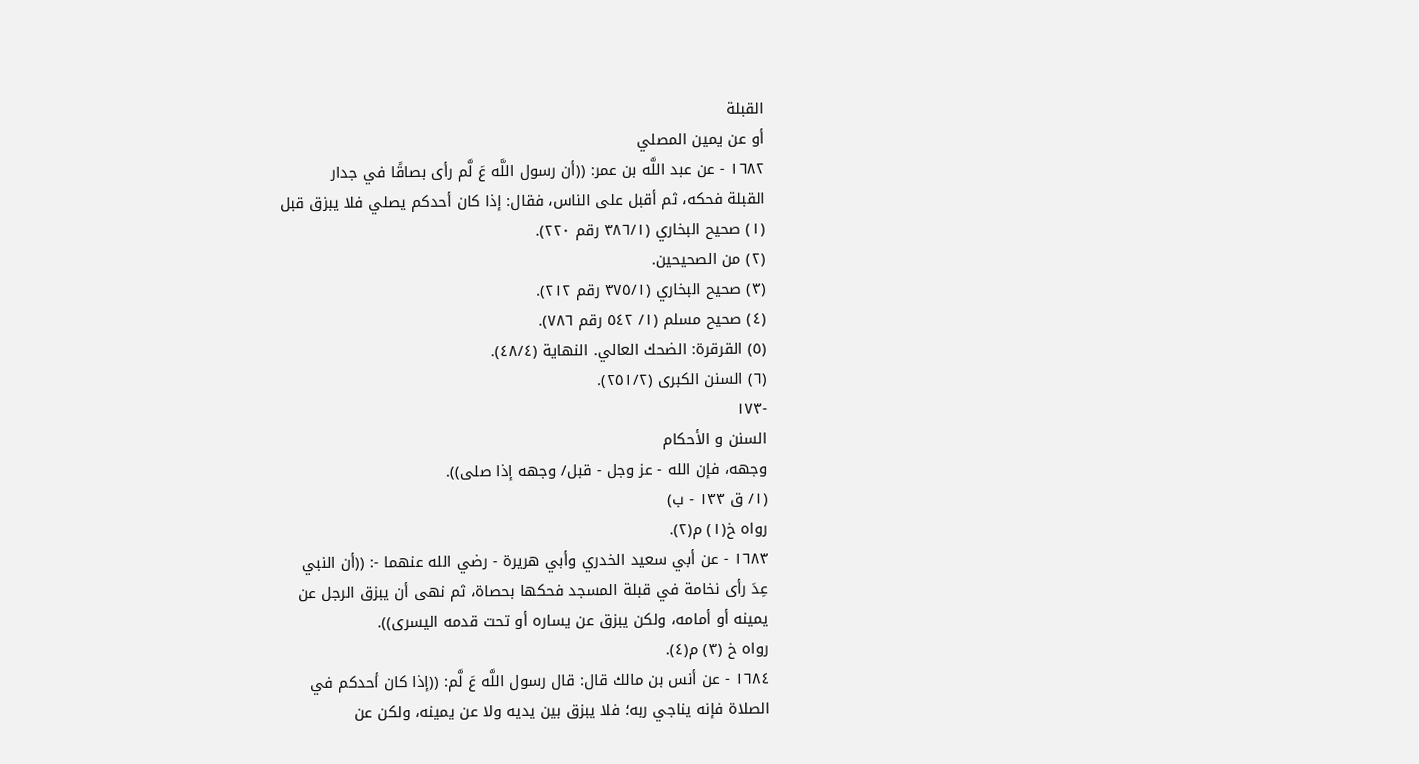القبلة
أو عن يمين المصلي
١٦٨٢ - عن عبد اللَّه بن عمر: ((أن رسول اللَّه عَ لَّم رأى بصاقًا في جدار
القبلة فحكه، ثم أقبل على الناس، فقال: إذا كان أحدکم یصلي فلا یبزق قبل
(١) صحيح البخاري (٣٨٦/١ رقم ٢٢٠).
(٢) من الصحيحين.
(٣) صحيح البخاري (٣٧٥/١ رقم ٢١٢).
(٤) صحيح مسلم (١/ ٥٤٢ رقم ٧٨٦).
(٥) القرقرة: الضحك العالي. النهاية (٤٨/٤).
(٦) السنن الكبرى (٢٥١/٢).
-١٧٣
السنن و الأحكام
وجهه، فإن الله - عز وجل - قبل/ وجهه إذا صلى)).
(١/ ق ١٣٣ - ب)
رواه خ(١) م(٢).
١٦٨٣ - عن أبي سعيد الخدري وأبي هريرة - رضي الله عنهما -: ((أن النبي
عِدَ رأى نخامة في قبلة المسجد فحكها بحصاة، ثم نهى أن يبزق الرجل عن
يمينه أو أمامه، ولكن يبزق عن يساره أو تحت قدمه اليسرى)).
رواه خ (٣) م(٤).
١٦٨٤ - عن أنس بن مالك قال: قال رسول اللَّه عَ لَّم: ((إذا كان أحدكم في
الصلاة فإنه يناجي ربه؛ فلا يبزق بين يديه ولا عن يمينه، ولكن عن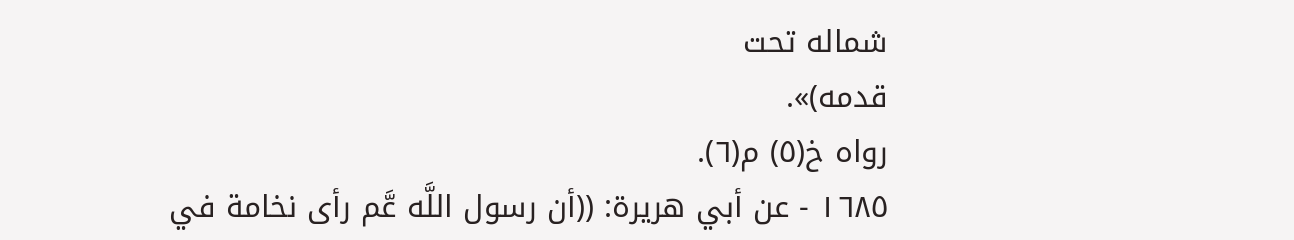شماله تحت
قدمه)».
رواه خ(٥) م(٦).
١٦٨٥ - عن أبي هريرة: ((أن رسول اللَّه عَّم رأى نخامة في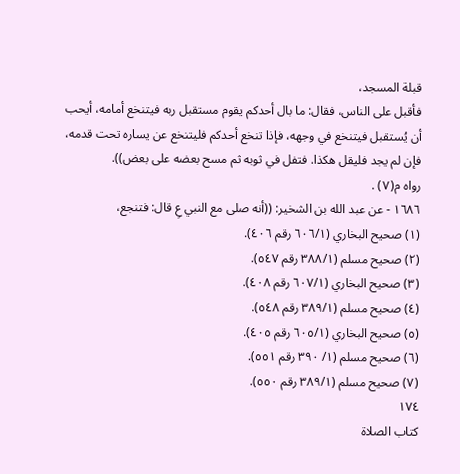قبلة المسجد،
فأقبل على الناس، فقال: ما بال أحدكم يقوم مستقبل ربه فيتنخع أمامه، أيحب
أن يُستقبل فيتنخع في وجهه، فإذا تنخع أحدكم فليتنخع عن يساره تحت قدمه،
فإن لم يجد فليقل هكذا. فتفل في ثوبه ثم مسح بعضه على بعض)).
رواه م(٧) .
١٦٨٦ - عن عبد الله بن الشخير: ((أنه صلى مع النبي عِ قال: فتنجع،
(١) صحيح البخاري (٦٠٦/١ رقم ٤٠٦).
(٢) صحيح مسلم (٣٨٨/١ رقم ٥٤٧).
(٣) صحيح البخاري (٦٠٧/١ رقم ٤٠٨).
(٤) صحيح مسلم (٣٨٩/١ رقم ٥٤٨).
(٥) صحيح البخاري (٦٠٥/١ رقم ٤٠٥).
(٦) صحيح مسلم (١/ ٣٩٠ رقم ٥٥١).
(٧) صحيح مسلم (٣٨٩/١ رقم ٥٥٠).
١٧٤
كتاب الصلاة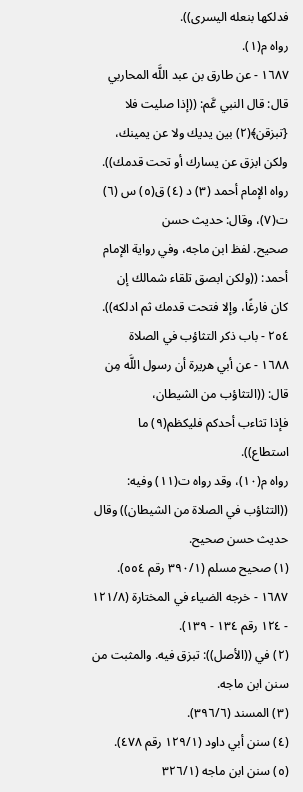فدلكها بنعله اليسرى)).
رواه م(١).
١٦٨٧ - عن طارق بن عبد اللَّه المحاربي قال: قال النبي عَّم: ((إذا صليت فلا
{تبزقن﴾(٢) بين يديك ولا عن يمينك، ولكن ابزق عن يسارك أو تحت قدمك)).
رواه الإمام أحمد (٣) د (٤) ق(٥) س (٦) ت(٧)، وقال: حديث حسن
صحيح. لفظ ابن ماجه، وفي رواية الإمام أحمد: ((ولكن ابصق تلقاء شمالك إن
کان فارغًا، وإلا فتحت قدمك ثم ادلکه)).
٢٥٤ - باب ذكر التثاؤب في الصلاة
١٦٨٨ - عن أبي هريرة أن رسول اللَّه مِن قال: ((التثاؤب من الشيطان،
فإذا تثاءب أحدكم فليكظم(٩) ما استطاع)).
رواه م(١٠)، وقد رواه ت(١١) وفيه: ((التثاؤب في الصلاة من الشيطان)) وقال
حديث حسن صحيح.
(١) صحيح مسلم (٣٩٠/١ رقم ٥٥٤).
١٦٨٧ - خرجه الضياء في المختارة (١٢١/٨ - ١٢٤ رقم ١٣٤ - ١٣٩).
(٢) في ((الأصل)): تبزق فيه. والمثبت من سنن ابن ماجه.
(٣) المسند (٣٩٦/٦).
(٤) سنن أبي داود (١٢٩/١ رقم ٤٧٨).
(٥) سنن ابن ماجه (٣٢٦/١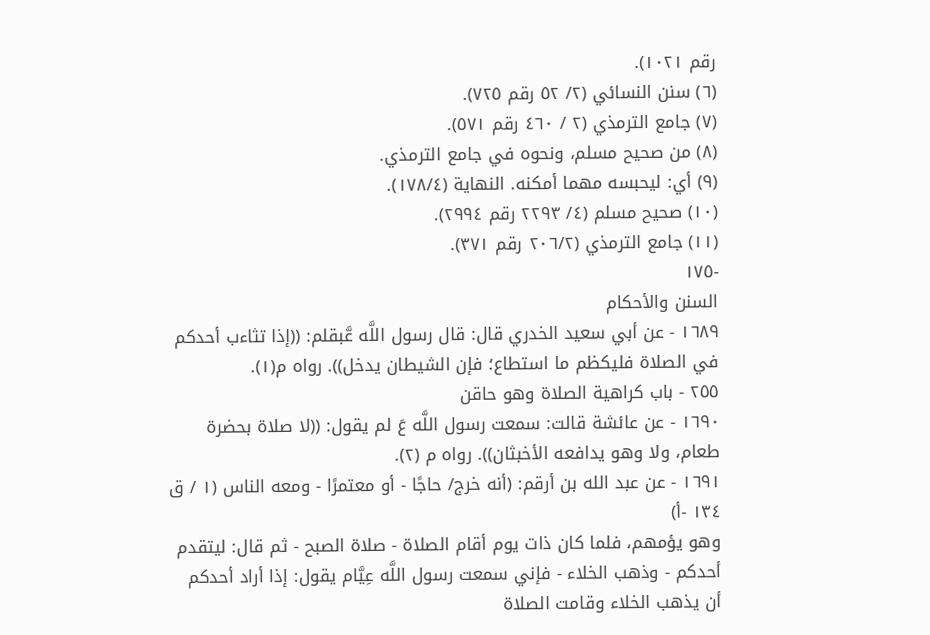رقم ١٠٢١).
(٦) سنن النسائي (٢/ ٥٢ رقم ٧٢٥).
(٧) جامع الترمذي (٢ / ٤٦٠ رقم ٥٧١).
(٨) من صحيح مسلم، ونحوه في جامع الترمذي.
(٩) أي: ليحبسه مهما أمكنه. النهاية (١٧٨/٤).
(١٠) صحيح مسلم (٤/ ٢٢٩٣ رقم ٢٩٩٤).
(١١) جامع الترمذي (٢٠٦/٢ رقم ٣٧١).
-١٧٥
السنن والأحكام
١٦٨٩ - عن أبي سعيد الخدري قال: قال رسول اللَّه عَّبقلم: ((إذا تثاءب أحدكم
في الصلاة فليكظم ما استطاع؛ فإن الشيطان يدخل)). رواه م(١).
٢٥٥ - باب كراهية الصلاة وهو حاقن
١٦٩٠ - عن عائشة قالت: سمعت رسول اللَّه عَ لم يقول: ((لا صلاة بحضرة
طعام، ولا وهو يدافعه الأخبثان)). رواه م (٢).
١٦٩١ - عن عبد الله بن أرقم: (أنه خرج/ حاجًا - أو معتمرًا - ومعه الناس (١ / ق ١٣٤ -أ)
وهو يؤمهم، فلما كان ذات يوم أقام الصلاة - صلاة الصبح - ثم قال: ليتقدم
أحدكم - وذهب الخلاء - فإني سمعت رسول اللَّه عِيَّام يقول: إذا أراد أحدكم
أن يذهب الخلاء وقامت الصلاة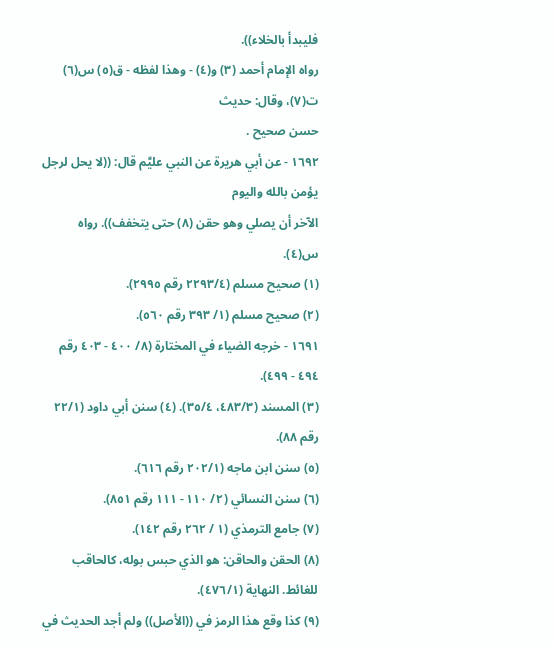فليبدأ بالخلاء)).
رواه الإمام أحمد (٣) و(٤) - وهذا لفظه - ق(٥) س(٦) ت(٧)، وقال: حديث
حسن صحيح .
١٦٩٢ - عن أبي هريرة عن النبي عليَّم قال: ((لا يحل لرجل يؤمن بالله واليوم
الآخر أن يصلي وهو حقن (٨) حتى يتخفف)). رواه س(٤).
(١) صحيح مسلم (٢٢٩٣/٤ رقم ٢٩٩٥).
(٢) صحيح مسلم (١/ ٣٩٣ رقم ٥٦٠).
١٦٩١ - خرجه الضياء في المختارة (٨/ ٤٠٠ - ٤٠٣ رقم ٤٩٤ - ٤٩٩).
(٣) المسند (٤٨٣/٣، ٣٥/٤). (٤) سنن أبي داود (٢٢/١ رقم ٨٨).
(٥) سنن ابن ماجه (٢٠٢/١ رقم ٦١٦).
(٦) سنن النسائي (٢/ ١١٠ - ١١١ رقم ٨٥١).
(٧) جامع الترمذي (١ / ٢٦٢ رقم ١٤٢).
(٨) الحقن والحاقن: هو الذي حبس بوله، كالحاقب للغائط. النهاية (٤٧٦/١).
(٩) كذا وقع هذا الرمز في ((الأصل)) ولم أجد الحديث في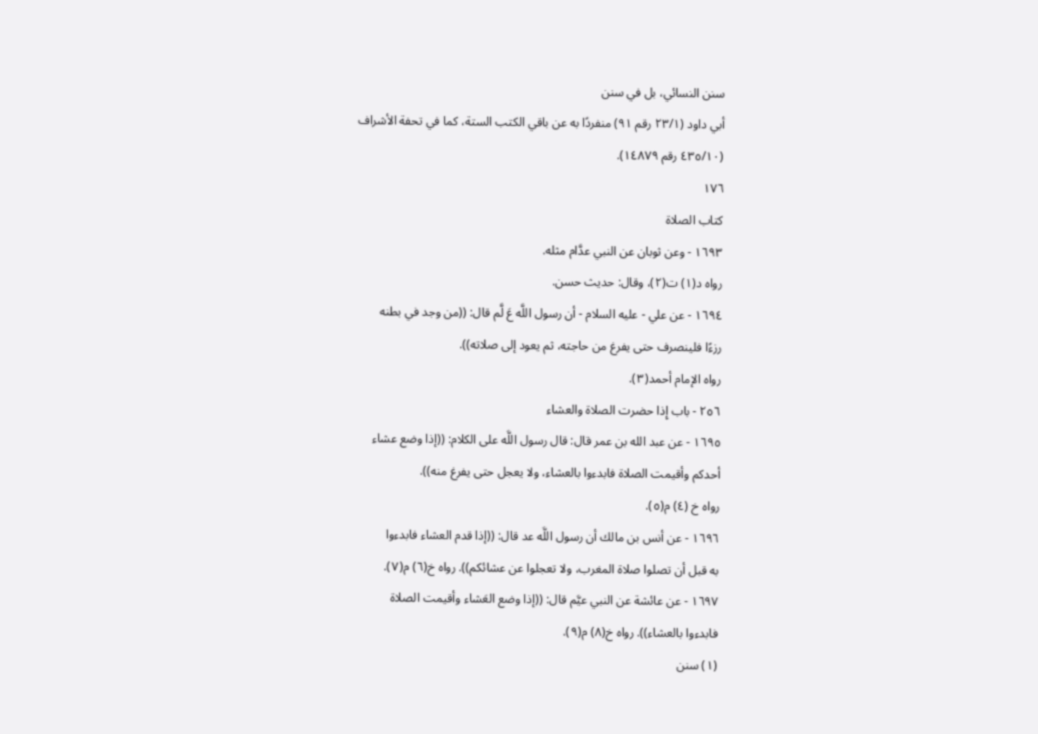سنن النسائي، بل في سنن
أبي داود (٢٣/١ رقم ٩١) منفردًا به عن باقي الكتب الستة، كما في تحفة الأشراف
(٤٣٥/١٠ رقم ١٤٨٧٩).
١٧٦
كتاب الصلاة
١٦٩٣ - وعن ثوبان عن النبي عدَّام مثله.
رواه د(١) ت(٢)، وقال: حديث حسن.
١٦٩٤ - عن علي - عليه السلام - أن رسول اللَّه عَ لَّم قال: ((من وجد في بطنه
رزءًا فلینصرف حتی یفرغ من حاجته، ثم يعود إلى صلاته)).
رواه الإمام أحمد(٣).
٢٥٦ - باب إِذا حضرت الصلاة والعشاء
١٦٩٥ - عن عبد الله بن عمر قال: قال رسول اللَّه على الكلام: ((إذا وضع عشاء
أحدكم وأقيمت الصلاة فابدءوا بالعشاء، ولا يعجل حتى يفرغ منه)).
رواه خ (٤) م(٥).
١٦٩٦ - عن أنس بن مالك أن رسول اللَّه عد قال: ((إذا قدم العشاء فابدءوا
به قبل أن تصلوا صلاة المغرب، ولا تعجلوا عن عشائكم)). رواه خ(٦) م(٧).
١٦٩٧ - عن عائشة عن النبي عيَّم قال: ((إذا وضع العَشاء وأقيمت الصلاة
فابدءوا بالعشاء)). رواه خ(٨) م(٩).
(١) سنن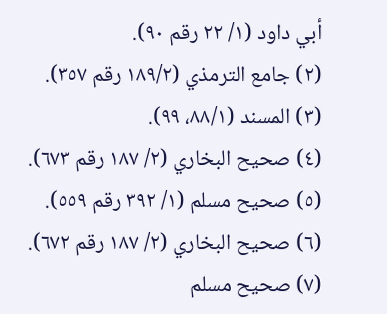أبي داود (١/ ٢٢ رقم ٩٠).
(٢) جامع الترمذي (١٨٩/٢ رقم ٣٥٧).
(٣) المسند (٨٨/١، ٩٩).
(٤) صحيح البخاري (٢/ ١٨٧ رقم ٦٧٣).
(٥) صحيح مسلم (١/ ٣٩٢ رقم ٥٥٩).
(٦) صحيح البخاري (٢/ ١٨٧ رقم ٦٧٢).
(٧) صحيح مسلم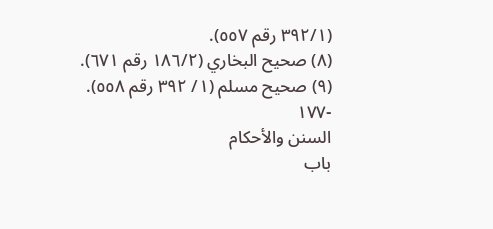(٣٩٢/١ رقم ٥٥٧).
(٨) صحيح البخاري (١٨٦/٢ رقم ٦٧١).
(٩) صحيح مسلم (١/ ٣٩٢ رقم ٥٥٨).
-١٧٧
السنن والأحكام
باب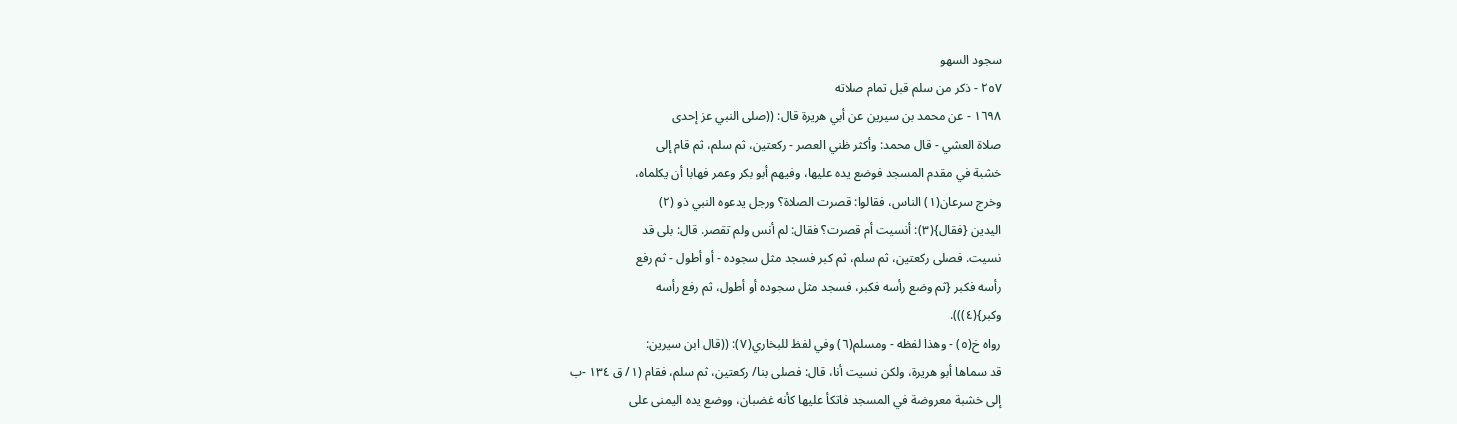سجود السهو
٢٥٧ - ذكر من سلم قبل تمام صلاته
١٦٩٨ - عن محمد بن سيرين عن أبي هريرة قال: ((صلى النبي عز إحدى
صلاة العشي - قال محمد: وأكثر ظني العصر - ركعتين، ثم سلم، ثم قام إلى
خشبة في مقدم المسجد فوضع يده عليها، وفيهم أبو بكر وعمر فهابا أن يكلماه،
وخرج سرعان(١) الناس، فقالوا: قصرت الصلاة؟ ورجل يدعوه النبي ذو (٢)
اليدين {فقال}(٣): أنسيت أم قصرت؟ فقال: لم أنس ولم تقصر. قال: بلى قد
نسيت. فصلى ركعتين، ثم سلم، ثم كبر فسجد مثل سجوده - أو أطول - ثم رفع
رأسه فكبر {ثم وضع رأسه فكبر، فسجد مثل سجوده أو أطول، ثم رفع رأسه
وكبر}(٤))).
رواه خ(٥) - وهذا لفظه - ومسلم(٦) وفي لفظ للبخاري(٧): ((قال ابن سيرين:
قد سماها أبو هريرة، ولكن نسيت أنا، قال: فصلى بنا/ ركعتين، ثم سلم، فقام (١/ ق ١٣٤ -ب
إلى خشبة معروضة في المسجد فاتكأ عليها كأنه غضبان، ووضع يده اليمنى على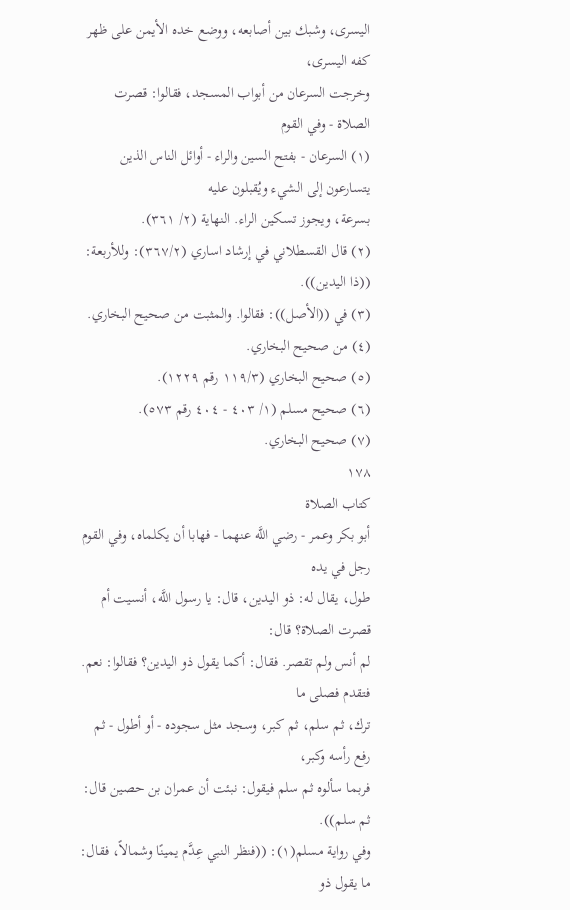اليسرى، وشبك بين أصابعه، ووضع خده الأيمن على ظهر كفه اليسرى،
وخرجت السرعان من أبواب المسجد، فقالوا: قصرت الصلاة - وفي القوم
(١) السرعان - بفتح السين والراء - أوائل الناس الذين يتسارعون إلى الشيء ويُقبلون عليه
بسرعة، ويجوز تسكين الراء. النهاية (٢/ ٣٦١).
(٢) قال القسطلاني في إرشاد اساري (٣٦٧/٢): وللأربعة: ((ذا اليدين)).
(٣) في ((الأصل)): فقالوا. والمثبت من صحيح البخاري.
(٤) من صحيح البخاري.
(٥) صحيح البخاري (١١٩/٣ رقم ١٢٢٩).
(٦) صحيح مسلم (١/ ٤٠٣ - ٤٠٤ رقم ٥٧٣).
(٧) صحيح البخاري.
١٧٨
كتاب الصلاة
أبو بكر وعمر - رضي اللَّه عنهما - فهابا أن يكلماه، وفي القوم رجل في يده
طول، يقال له: ذو اليدين، قال: يا رسول اللَّه، أنسيت أم قصرت الصلاة؟ قال:
لم أنس ولم تقصر. فقال: أكما يقول ذو اليدين؟ فقالوا: نعم. فتقدم فصلى ما
ترك، ثم سلم، ثم كبر، وسجد مثل سجوده - أو أطول - ثم رفع رأسه وكبر،
فربما سألوه ثم سلم فيقول: نبئت أن عمران بن حصين قال: ثم سلم)).
وفي رواية مسلم(١): ((فنظر النبي عِدَّم يمينًا وشمالاً، فقال: ما يقول ذو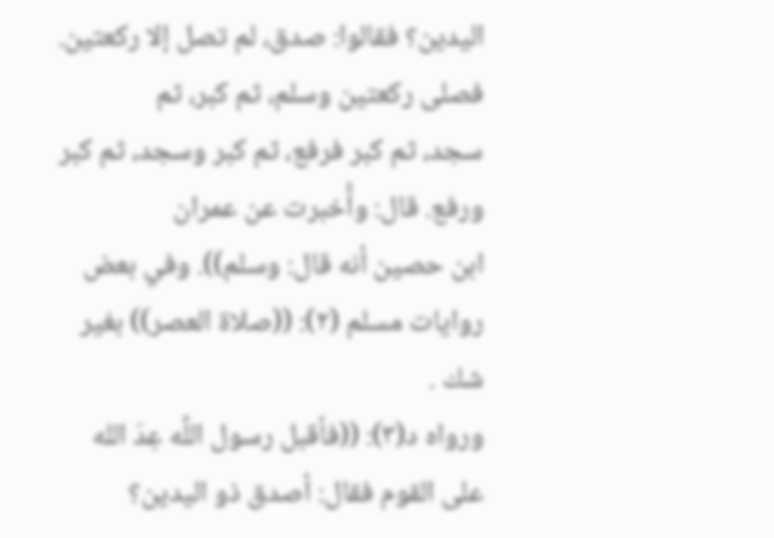اليدين؟ فقالوا: صدق، لم تصل إلا ركعتين. فصلى ركعتين وسلم، ثم كبر، ثم
سجد، ثم كبر فرفع، ثم كبر وسجد، ثم كبر ورفع. قال: وأُخبرت عن عمران
ابن حصين أنه قال: وسلم)). وفي بعض روايات مسلم (٢): ((صلاة العصر)) بغير
شك .
ورواه د(٣): ((فأقبل رسول اللَّه عِدَ الله على القوم فقال: أصدق ذو اليدين؟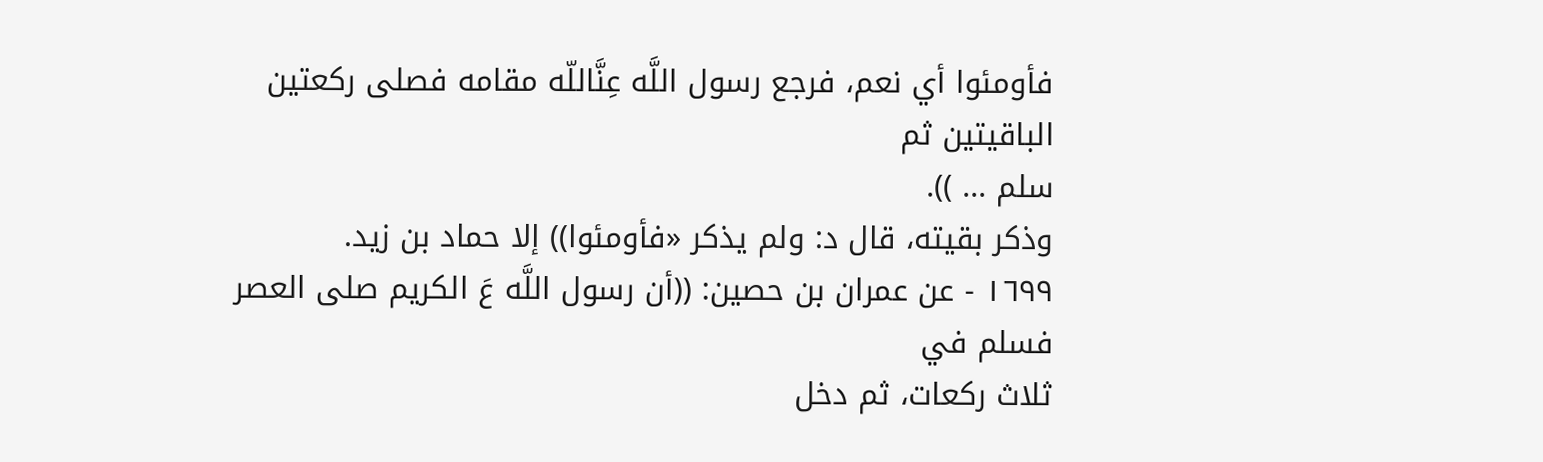فأومئوا أي نعم، فرجع رسول اللَّه عِنَّاللّه مقامه فصلى ركعتين الباقيتين ثم
سلم ... )).
وذکر بقیته، قال د: ولم یذکر «فأومئوا)) إلا حماد بن زيد.
١٦٩٩ - عن عمران بن حصين: ((أن رسول اللَّه عَ الكريم صلى العصر فسلم في
ثلاث ركعات، ثم دخل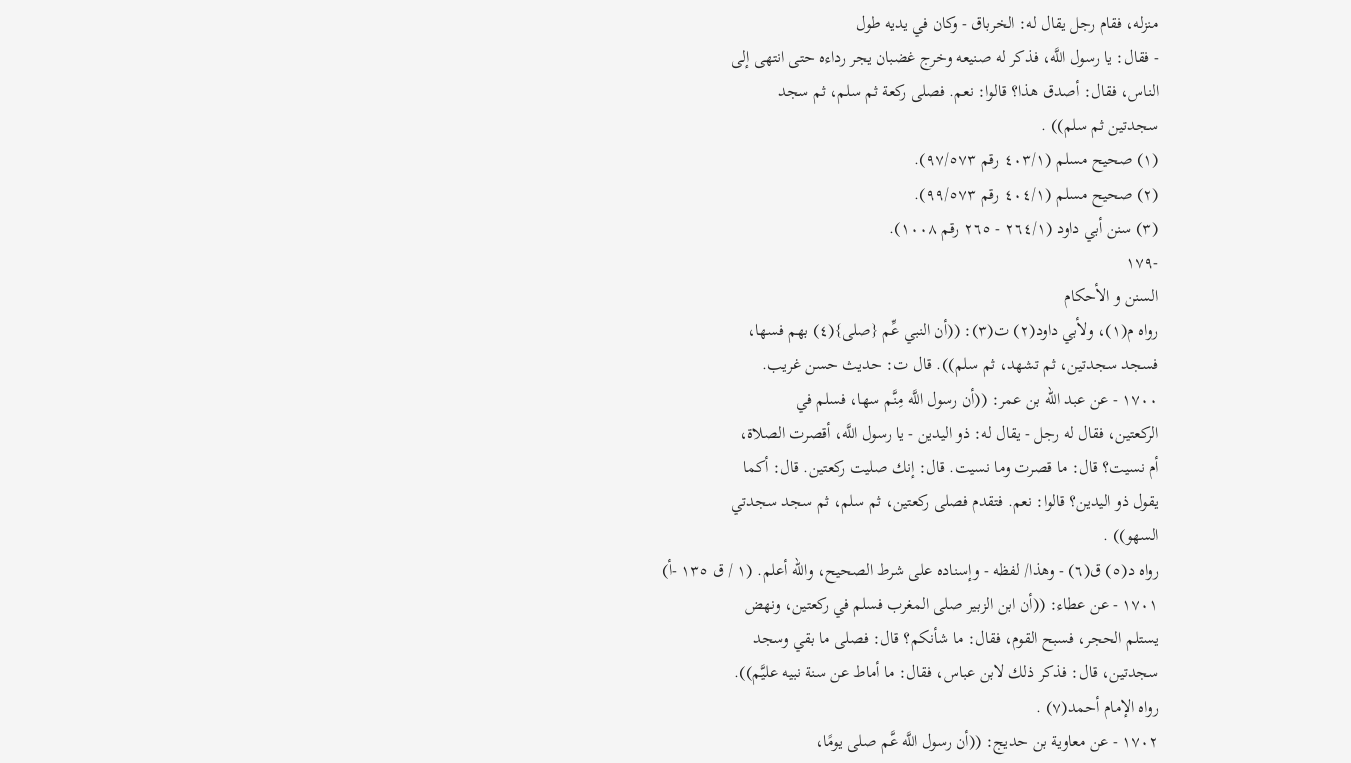منزله، فقام رجل يقال له: الخرباق - وكان في يديه طول
- فقال: يا رسول اللَّه، فذكر له صنيعه وخرج غضبان يجر رداءه حتى انتهى إلى
الناس، فقال: أصدق هذا؟ قالوا: نعم. فصلى ركعة ثم سلم، ثم سجد
سجدتین ثم سلم)) .
(١) صحيح مسلم (٤٠٣/١ رقم ٩٧/٥٧٣).
(٢) صحيح مسلم (٤٠٤/١ رقم ٩٩/٥٧٣).
(٣) سنن أبي داود (٢٦٤/١ - ٢٦٥ رقم ١٠٠٨).
-١٧٩
السنن و الأحكام
رواه م(١)، ولأبي داود(٢) ت(٣): ((أن النبي عِّم {صلى}(٤) بهم فسها،
فسجد سجدتين، ثم تشهد، ثم سلم)). قال ت: حديث حسن غريب.
١٧٠٠ - عن عبد الله بن عمر: ((أن رسول اللَّه مِنَّم سها، فسلم في
الركعتين، فقال له رجل - يقال له: ذو اليدين - يا رسول اللَّه، أقصرت الصلاة،
أم نسيت؟ قال: ما قصرت وما نسيت. قال: إنك صليت ركعتين. قال: أكما
يقول ذو اليدين؟ قالوا: نعم. فتقدم فصلى ركعتين، ثم سلم، ثم سجد سجدتي
السهو)) .
رواه د(٥) ق(٦) - وهذا/ لفظه - وإسناده على شرط الصحيح، والله أعلم. (١ / ق ١٣٥ -أ)
١٧٠١ - عن عطاء: ((أن ابن الزبير صلى المغرب فسلم في ركعتين، ونهض
يستلم الحجر، فسبح القوم، فقال: ما شأنكم؟ قال: فصلى ما بقي وسجد
سجدتين، قال: فذكر ذلك لابن عباس، فقال: ما أماط عن سنة نبيه عليَّم)).
رواه الإمام أحمد(٧) .
١٧٠٢ - عن معاوية بن حديج: ((أن رسول اللَّه عَّم صلى يومًا،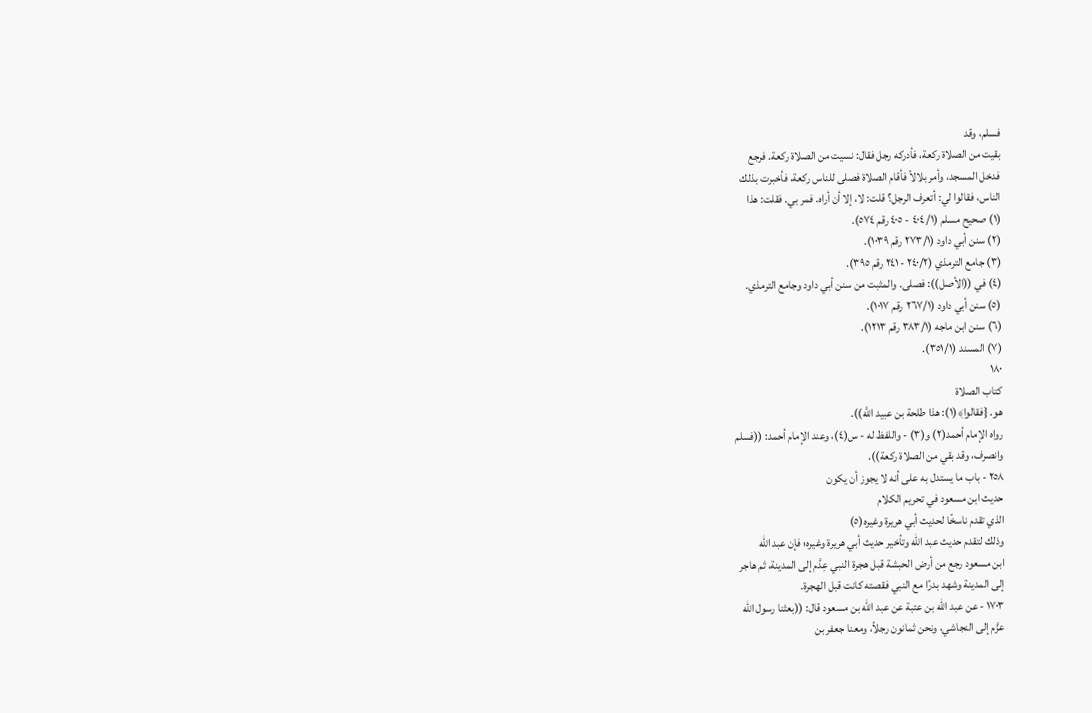فسلم، وقد
بقيت من الصلاة ركعة، فأدركه رجل فقال: نسيت من الصلاة ركعة. فرجع
فدخل المسجد، وأمر بلالاً فأقام الصلاة فصلى للناس ركعة، فأخبرت بذلك
الناس، فقالوا لي: أتعرف الرجل؟ قلت: لا، إلا أن أراه. فمر بي. فقلت: هذا
(١) صحيح مسلم (٤٠٤/١ - ٤٠٥ رقم ٥٧٤).
(٢) سنن أبي داود (٢٧٣/١ رقم ١٠٣٩).
(٣) جامع الترمذي (٢٤٠/٢ - ٢٤١ رقم ٣٩٥).
(٤) في ((الأصل)): فصلى. والمثبت من سنن أبي داود وجامع الترمذي.
(٥) سنن أبي داود (٢٦٧/١ رقم ١٠١٧).
(٦) سنن ابن ماجه (٣٨٣/١ رقم ١٢١٣).
(٧) المسند (٣٥١/١).
١٨٠
كتاب الصلاة
هو. {فقالوا﴾(١): هذا طلحة بن عبيد اللَّه)).
رواه الإمام أحمد(٢) و(٣) - واللفظ له - س(٤)، وعند الإمام أحمد: ((فسلم
وانصرف، وقد بقي من الصلاة ركعة)).
٢٥٨ - باب ما يستدل به على أنه لا يجوز أن يكون
حديث ابن مسعود في تحريم الكلام
الذي تقدم ناسخًا لحديث أبي هريرة وغيره(٥)
وذلك لتقدم حديث عبد الله وتأخير حديث أبي هريرة وغيره؛ فإن عبد الله
ابن مسعود رجع من أرض الحبشة قبل هجرة النبي عِدَّم إلى المدينة، ثم هاجر
إلى المدينة وشهد بدرًا مع النبي فقصته كانت قبل الهجرة.
١٧٠٣ - عن عبد الله بن عتبة عن عبد الله بن مسعود قال: ((بعثنا رسول الله
عزَّم إلى النجاشي، ونحن ثمانون رجلاً، ومعنا جعفر بن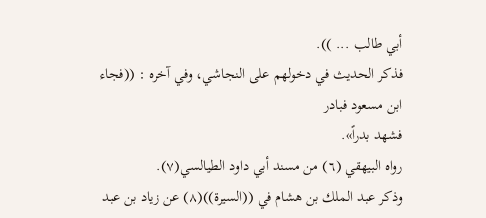أبي طالب ... )).
فذكر الحديث في دخولهم على النجاشي، وفي آخره : ((فجاء ابن مسعود فبادر
فشهد بدراً».
رواه البيهقي (٦) من مسند أبي داود الطيالسي(٧).
وذكر عبد الملك بن هشام في ((السيرة))(٨) عن زياد بن عبد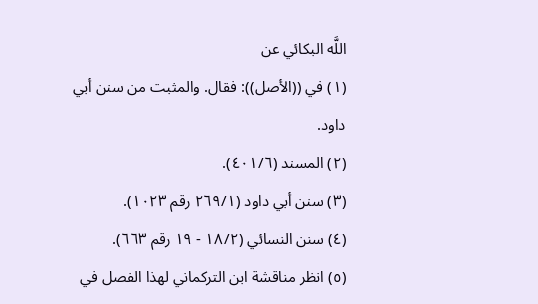اللَّه البكائي عن
(١) في ((الأصل)): فقال. والمثبت من سنن أبي داود.
(٢) المسند (٤٠١/٦).
(٣) سنن أبي داود (٢٦٩/١ رقم ١٠٢٣).
(٤) سنن النسائي (١٨/٢ - ١٩ رقم ٦٦٣).
(٥) انظر مناقشة ابن التركماني لهذا الفصل في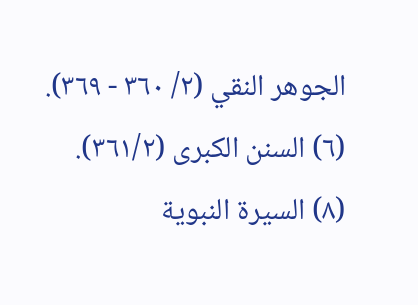الجوهر النقي (٢/ ٣٦٠ - ٣٦٩).
(٦) السنن الكبرى (٣٦١/٢).
(٨) السيرة النبوية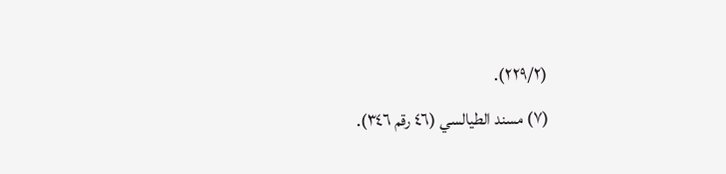(٢٢٩/٢).
(٧) مسند الطيالسي (٤٦ رقم ٣٤٦).